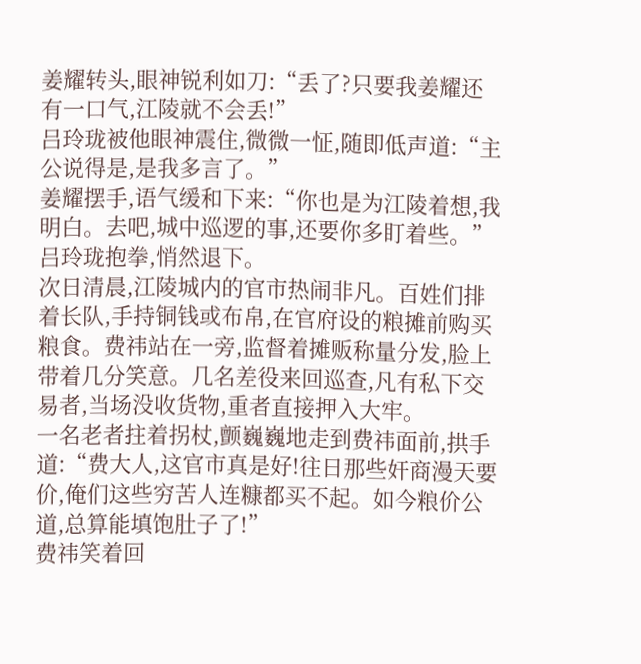姜耀转头,眼神锐利如刀:“丢了?只要我姜耀还有一口气,江陵就不会丢!”
吕玲珑被他眼神震住,微微一怔,随即低声道:“主公说得是,是我多言了。”
姜耀摆手,语气缓和下来:“你也是为江陵着想,我明白。去吧,城中巡逻的事,还要你多盯着些。”
吕玲珑抱拳,悄然退下。
次日清晨,江陵城内的官市热闹非凡。百姓们排着长队,手持铜钱或布帛,在官府设的粮摊前购买粮食。费祎站在一旁,监督着摊贩称量分发,脸上带着几分笑意。几名差役来回巡查,凡有私下交易者,当场没收货物,重者直接押入大牢。
一名老者拄着拐杖,颤巍巍地走到费祎面前,拱手道:“费大人,这官市真是好!往日那些奸商漫天要价,俺们这些穷苦人连糠都买不起。如今粮价公道,总算能填饱肚子了!”
费祎笑着回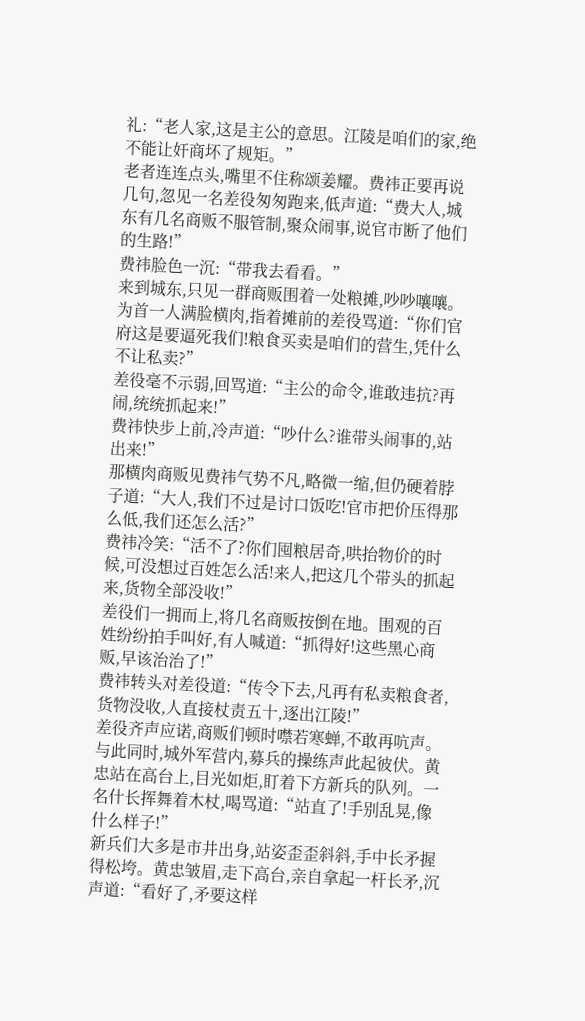礼:“老人家,这是主公的意思。江陵是咱们的家,绝不能让奸商坏了规矩。”
老者连连点头,嘴里不住称颂姜耀。费祎正要再说几句,忽见一名差役匆匆跑来,低声道:“费大人,城东有几名商贩不服管制,聚众闹事,说官市断了他们的生路!”
费祎脸色一沉:“带我去看看。”
来到城东,只见一群商贩围着一处粮摊,吵吵嚷嚷。为首一人满脸横肉,指着摊前的差役骂道:“你们官府这是要逼死我们!粮食买卖是咱们的营生,凭什么不让私卖?”
差役毫不示弱,回骂道:“主公的命令,谁敢违抗?再闹,统统抓起来!”
费祎快步上前,冷声道:“吵什么?谁带头闹事的,站出来!”
那横肉商贩见费祎气势不凡,略微一缩,但仍硬着脖子道:“大人,我们不过是讨口饭吃!官市把价压得那么低,我们还怎么活?”
费祎冷笑:“活不了?你们囤粮居奇,哄抬物价的时候,可没想过百姓怎么活!来人,把这几个带头的抓起来,货物全部没收!”
差役们一拥而上,将几名商贩按倒在地。围观的百姓纷纷拍手叫好,有人喊道:“抓得好!这些黑心商贩,早该治治了!”
费祎转头对差役道:“传令下去,凡再有私卖粮食者,货物没收,人直接杖责五十,逐出江陵!”
差役齐声应诺,商贩们顿时噤若寒蝉,不敢再吭声。
与此同时,城外军营内,募兵的操练声此起彼伏。黄忠站在高台上,目光如炬,盯着下方新兵的队列。一名什长挥舞着木杖,喝骂道:“站直了!手别乱晃,像什么样子!”
新兵们大多是市井出身,站姿歪歪斜斜,手中长矛握得松垮。黄忠皱眉,走下高台,亲自拿起一杆长矛,沉声道:“看好了,矛要这样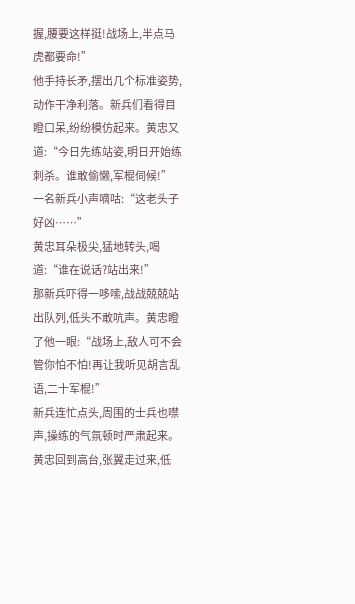握,腰要这样挺!战场上,半点马虎都要命!”
他手持长矛,摆出几个标准姿势,动作干净利落。新兵们看得目瞪口呆,纷纷模仿起来。黄忠又道:“今日先练站姿,明日开始练刺杀。谁敢偷懒,军棍伺候!”
一名新兵小声嘀咕:“这老头子好凶……”
黄忠耳朵极尖,猛地转头,喝道:“谁在说话?站出来!”
那新兵吓得一哆嗦,战战兢兢站出队列,低头不敢吭声。黄忠瞪了他一眼:“战场上,敌人可不会管你怕不怕!再让我听见胡言乱语,二十军棍!”
新兵连忙点头,周围的士兵也噤声,操练的气氛顿时严肃起来。
黄忠回到高台,张翼走过来,低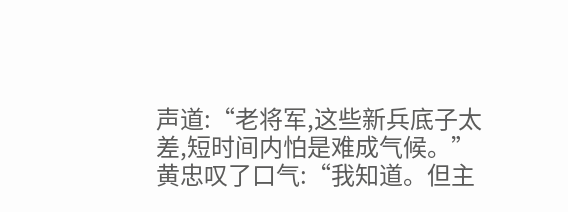声道:“老将军,这些新兵底子太差,短时间内怕是难成气候。”
黄忠叹了口气:“我知道。但主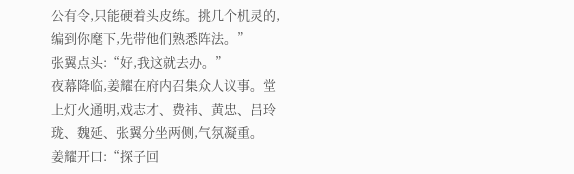公有令,只能硬着头皮练。挑几个机灵的,编到你麾下,先带他们熟悉阵法。”
张翼点头:“好,我这就去办。”
夜幕降临,姜耀在府内召集众人议事。堂上灯火通明,戏志才、费祎、黄忠、吕玲珑、魏延、张翼分坐两侧,气氛凝重。
姜耀开口:“探子回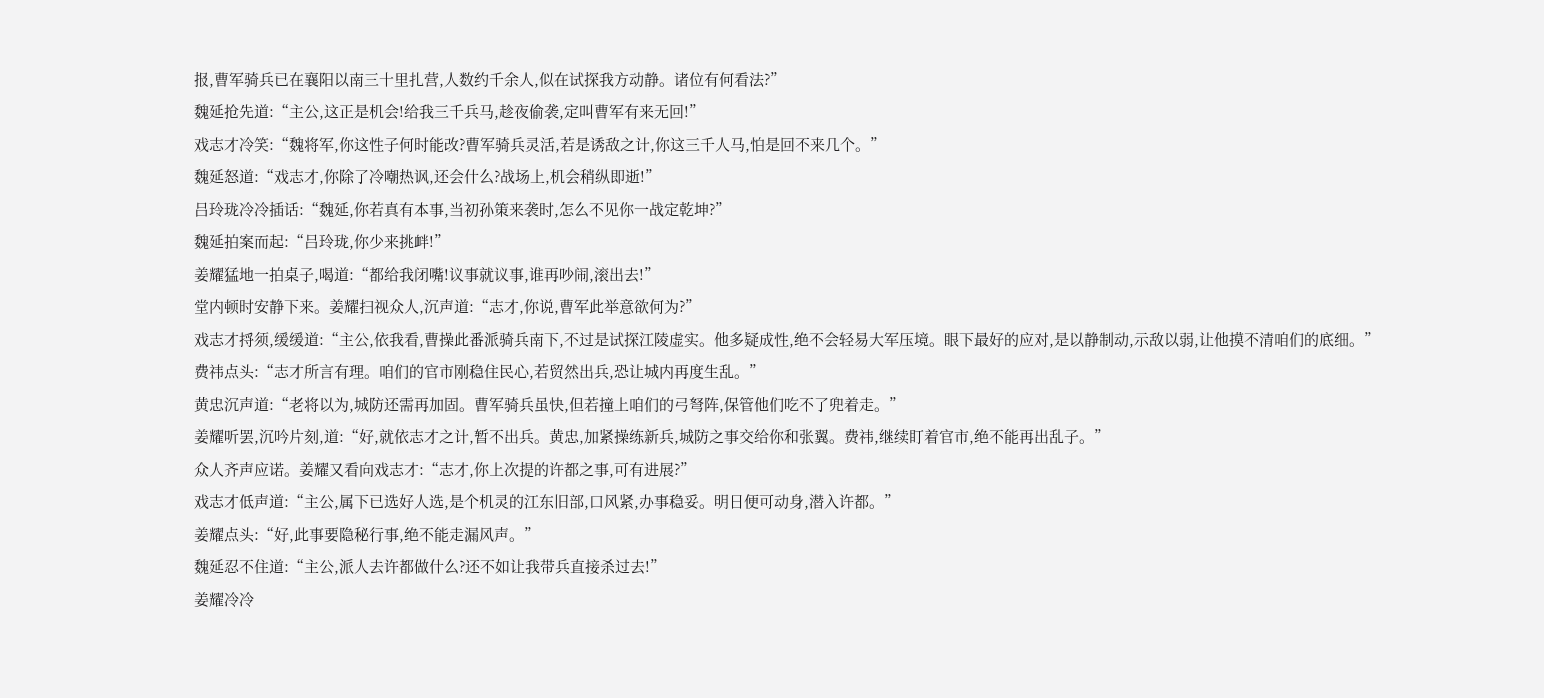报,曹军骑兵已在襄阳以南三十里扎营,人数约千余人,似在试探我方动静。诸位有何看法?”
魏延抢先道:“主公,这正是机会!给我三千兵马,趁夜偷袭,定叫曹军有来无回!”
戏志才冷笑:“魏将军,你这性子何时能改?曹军骑兵灵活,若是诱敌之计,你这三千人马,怕是回不来几个。”
魏延怒道:“戏志才,你除了冷嘲热讽,还会什么?战场上,机会稍纵即逝!”
吕玲珑冷冷插话:“魏延,你若真有本事,当初孙策来袭时,怎么不见你一战定乾坤?”
魏延拍案而起:“吕玲珑,你少来挑衅!”
姜耀猛地一拍桌子,喝道:“都给我闭嘴!议事就议事,谁再吵闹,滚出去!”
堂内顿时安静下来。姜耀扫视众人,沉声道:“志才,你说,曹军此举意欲何为?”
戏志才捋须,缓缓道:“主公,依我看,曹操此番派骑兵南下,不过是试探江陵虚实。他多疑成性,绝不会轻易大军压境。眼下最好的应对,是以静制动,示敌以弱,让他摸不清咱们的底细。”
费祎点头:“志才所言有理。咱们的官市刚稳住民心,若贸然出兵,恐让城内再度生乱。”
黄忠沉声道:“老将以为,城防还需再加固。曹军骑兵虽快,但若撞上咱们的弓弩阵,保管他们吃不了兜着走。”
姜耀听罢,沉吟片刻,道:“好,就依志才之计,暂不出兵。黄忠,加紧操练新兵,城防之事交给你和张翼。费祎,继续盯着官市,绝不能再出乱子。”
众人齐声应诺。姜耀又看向戏志才:“志才,你上次提的许都之事,可有进展?”
戏志才低声道:“主公,属下已选好人选,是个机灵的江东旧部,口风紧,办事稳妥。明日便可动身,潜入许都。”
姜耀点头:“好,此事要隐秘行事,绝不能走漏风声。”
魏延忍不住道:“主公,派人去许都做什么?还不如让我带兵直接杀过去!”
姜耀冷冷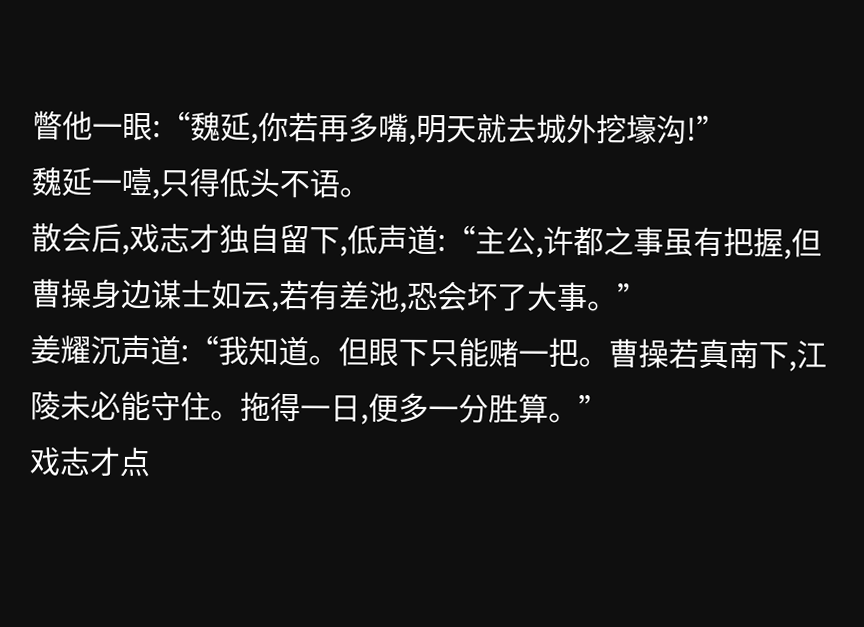瞥他一眼:“魏延,你若再多嘴,明天就去城外挖壕沟!”
魏延一噎,只得低头不语。
散会后,戏志才独自留下,低声道:“主公,许都之事虽有把握,但曹操身边谋士如云,若有差池,恐会坏了大事。”
姜耀沉声道:“我知道。但眼下只能赌一把。曹操若真南下,江陵未必能守住。拖得一日,便多一分胜算。”
戏志才点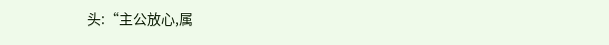头:“主公放心,属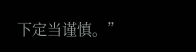下定当谨慎。”